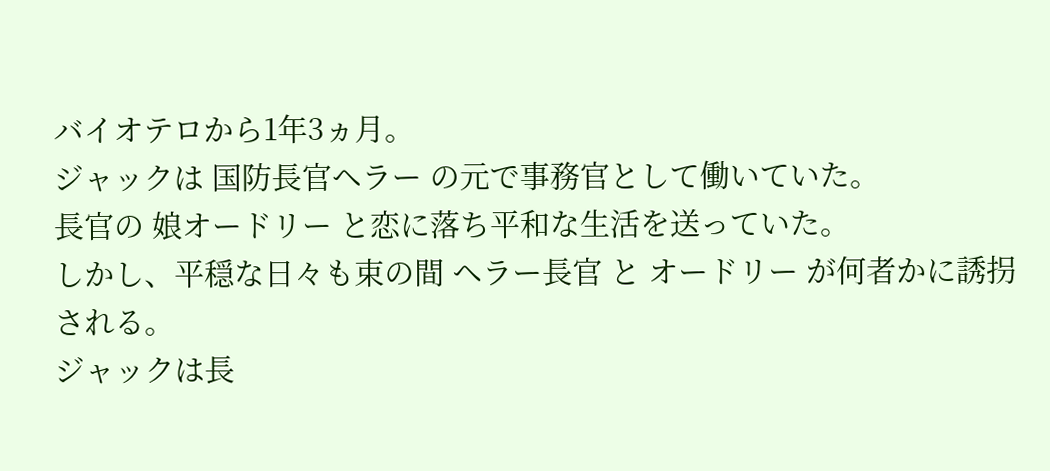バイオテロから1年3ヵ月。
ジャックは 国防長官ヘラー の元で事務官として働いていた。
長官の 娘オードリー と恋に落ち平和な生活を送っていた。
しかし、平穏な日々も束の間 ヘラー長官 と オードリー が何者かに誘拐される。
ジャックは長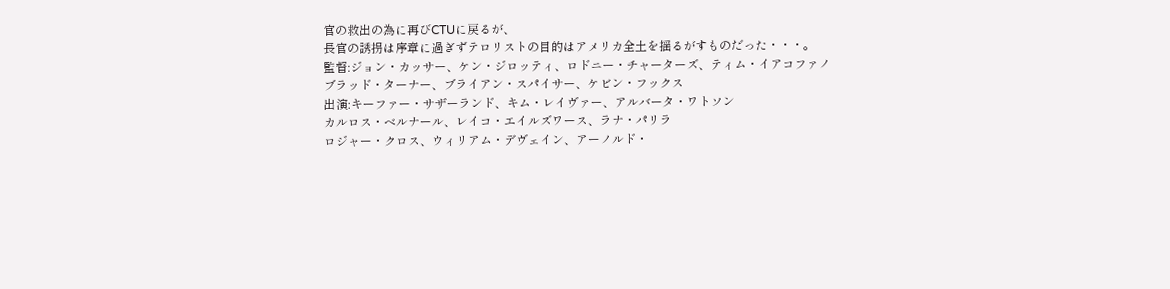官の救出の為に再びCTUに戻るが、
長官の誘拐は序章に過ぎずテロリストの目的はアメリカ全土を揺るがすものだった・・・。
監督:ジョン・カッサー、ケン・ジロッティ、ロドニー・チャーターズ、ティム・イアコファノ
ブラッド・ターナー、ブライアン・スパイサー、ケビン・フックス
出演:キーファー・サザーランド、キム・レイヴァー、アルバータ・ワトソン
カルロス・ベルナール、レイコ・エイルズワース、ラナ・パリラ
ロジャー・クロス、ウィリアム・デヴェイン、アーノルド・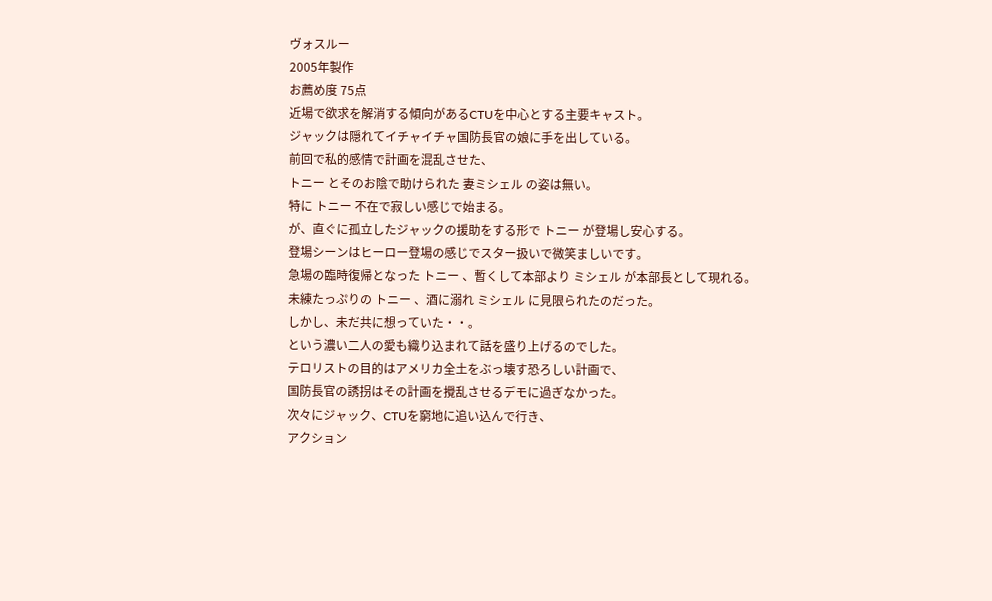ヴォスルー
2005年製作
お薦め度 75点
近場で欲求を解消する傾向があるCTUを中心とする主要キャスト。
ジャックは隠れてイチャイチャ国防長官の娘に手を出している。
前回で私的感情で計画を混乱させた、
トニー とそのお陰で助けられた 妻ミシェル の姿は無い。
特に トニー 不在で寂しい感じで始まる。
が、直ぐに孤立したジャックの援助をする形で トニー が登場し安心する。
登場シーンはヒーロー登場の感じでスター扱いで微笑ましいです。
急場の臨時復帰となった トニー 、暫くして本部より ミシェル が本部長として現れる。
未練たっぷりの トニー 、酒に溺れ ミシェル に見限られたのだった。
しかし、未だ共に想っていた・・。
という濃い二人の愛も織り込まれて話を盛り上げるのでした。
テロリストの目的はアメリカ全土をぶっ壊す恐ろしい計画で、
国防長官の誘拐はその計画を攪乱させるデモに過ぎなかった。
次々にジャック、CTUを窮地に追い込んで行き、
アクション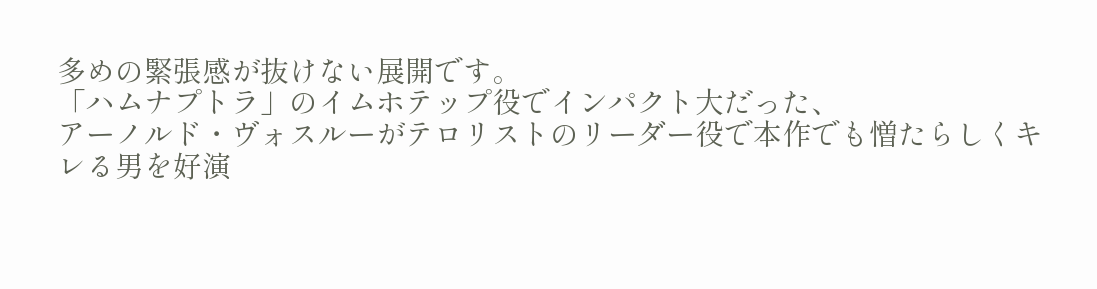多めの緊張感が抜けない展開です。
「ハムナプトラ」のイムホテップ役でインパクト大だった、
アーノルド・ヴォスルーがテロリストのリーダー役で本作でも憎たらしくキレる男を好演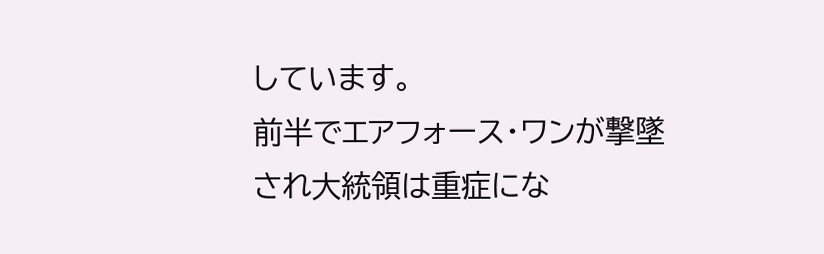しています。
前半でエアフォース・ワンが撃墜され大統領は重症にな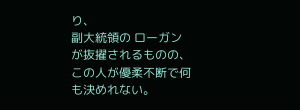り、
副大統領の ローガン が抜擢されるものの、この人が優柔不断で何も決めれない。